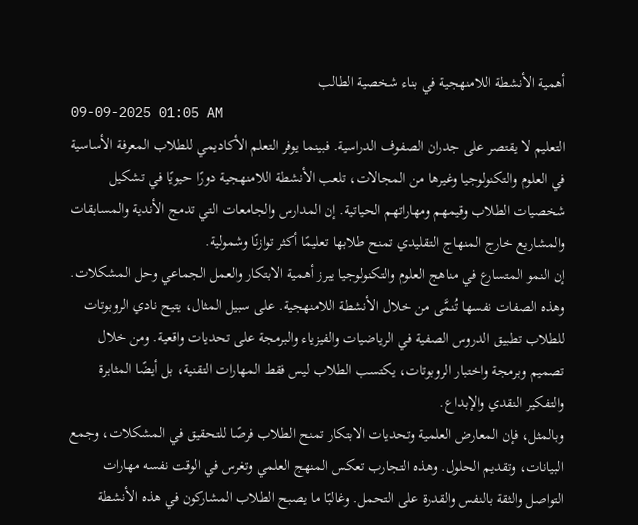أهمية الأنشطة اللامنهجية في بناء شخصية الطالب
09-09-2025 01:05 AM
التعليم لا يقتصر على جدران الصفوف الدراسية. فبينما يوفر التعلم الأكاديمي للطلاب المعرفة الأساسية في العلوم والتكنولوجيا وغيرها من المجالات، تلعب الأنشطة اللامنهجية دورًا حيويًا في تشكيل شخصيات الطلاب وقيمهم ومهاراتهم الحياتية. إن المدارس والجامعات التي تدمج الأندية والمسابقات والمشاريع خارج المنهاج التقليدي تمنح طلابها تعليمًا أكثر توازنًا وشمولية.
إن النمو المتسارع في مناهج العلوم والتكنولوجيا يبرز أهمية الابتكار والعمل الجماعي وحل المشكلات. وهذه الصفات نفسها تُنمَّى من خلال الأنشطة اللامنهجية. على سبيل المثال، يتيح نادي الروبوتات للطلاب تطبيق الدروس الصفية في الرياضيات والفيزياء والبرمجة على تحديات واقعية. ومن خلال تصميم وبرمجة واختبار الروبوتات، يكتسب الطلاب ليس فقط المهارات التقنية، بل أيضًا المثابرة والتفكير النقدي والإبداع.
وبالمثل، فإن المعارض العلمية وتحديات الابتكار تمنح الطلاب فرصًا للتحقيق في المشكلات، وجمع البيانات، وتقديم الحلول. وهذه التجارب تعكس المنهج العلمي وتغرس في الوقت نفسه مهارات التواصل والثقة بالنفس والقدرة على التحمل. وغالبًا ما يصبح الطلاب المشاركون في هذه الأنشطة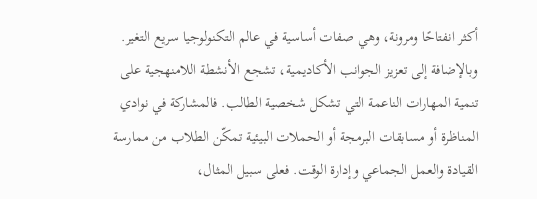أكثر انفتاحًا ومرونة، وهي صفات أساسية في عالم التكنولوجيا سريع التغير.
وبالإضافة إلى تعزيز الجوانب الأكاديمية، تشجع الأنشطة اللامنهجية على تنمية المهارات الناعمة التي تشكل شخصية الطالب. فالمشاركة في نوادي المناظرة أو مسابقات البرمجة أو الحملات البيئية تمكّن الطلاب من ممارسة القيادة والعمل الجماعي وإدارة الوقت. فعلى سبيل المثال،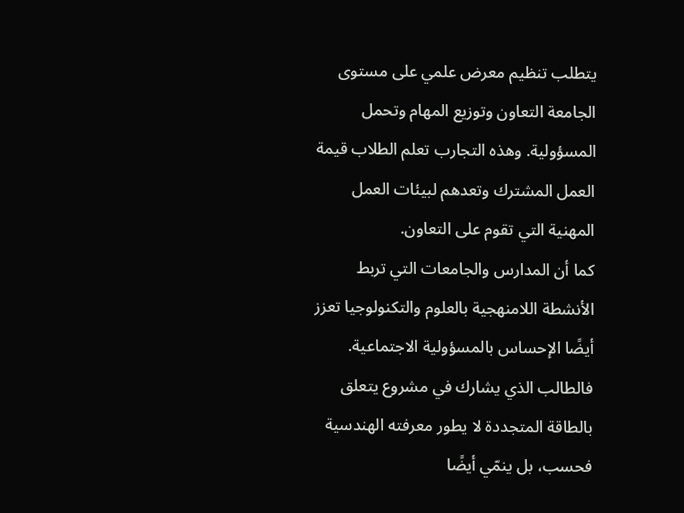يتطلب تنظيم معرض علمي على مستوى الجامعة التعاون وتوزيع المهام وتحمل المسؤولية. وهذه التجارب تعلم الطلاب قيمة العمل المشترك وتعدهم لبيئات العمل المهنية التي تقوم على التعاون.
كما أن المدارس والجامعات التي تربط الأنشطة اللامنهجية بالعلوم والتكنولوجيا تعزز أيضًا الإحساس بالمسؤولية الاجتماعية. فالطالب الذي يشارك في مشروع يتعلق بالطاقة المتجددة لا يطور معرفته الهندسية فحسب، بل ينمّي أيضًا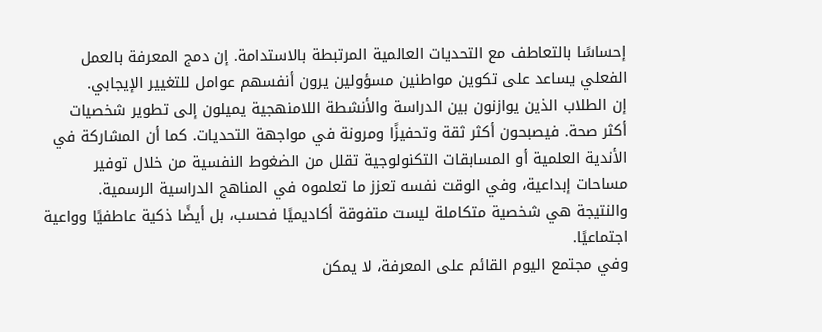إحساسًا بالتعاطف مع التحديات العالمية المرتبطة بالاستدامة. إن دمج المعرفة بالعمل الفعلي يساعد على تكوين مواطنين مسؤولين يرون أنفسهم عوامل للتغيير الإيجابي.
إن الطلاب الذين يوازنون بين الدراسة والأنشطة اللامنهجية يميلون إلى تطوير شخصيات أكثر صحة. فيصبحون أكثر ثقة وتحفيزًا ومرونة في مواجهة التحديات. كما أن المشاركة في الأندية العلمية أو المسابقات التكنولوجية تقلل من الضغوط النفسية من خلال توفير مساحات إبداعية، وفي الوقت نفسه تعزز ما تعلموه في المناهج الدراسية الرسمية. والنتيجة هي شخصية متكاملة ليست متفوقة أكاديميًا فحسب، بل أيضًا ذكية عاطفيًا وواعية اجتماعيًا.
وفي مجتمع اليوم القائم على المعرفة، لا يمكن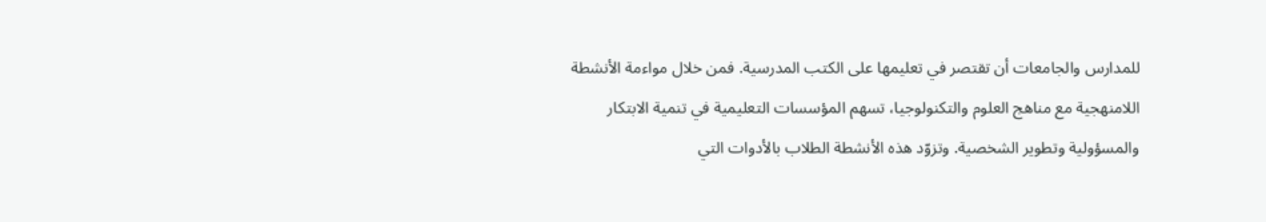للمدارس والجامعات أن تقتصر في تعليمها على الكتب المدرسية. فمن خلال مواءمة الأنشطة اللامنهجية مع مناهج العلوم والتكنولوجيا، تسهم المؤسسات التعليمية في تنمية الابتكار والمسؤولية وتطوير الشخصية. وتزوّد هذه الأنشطة الطلاب بالأدوات التي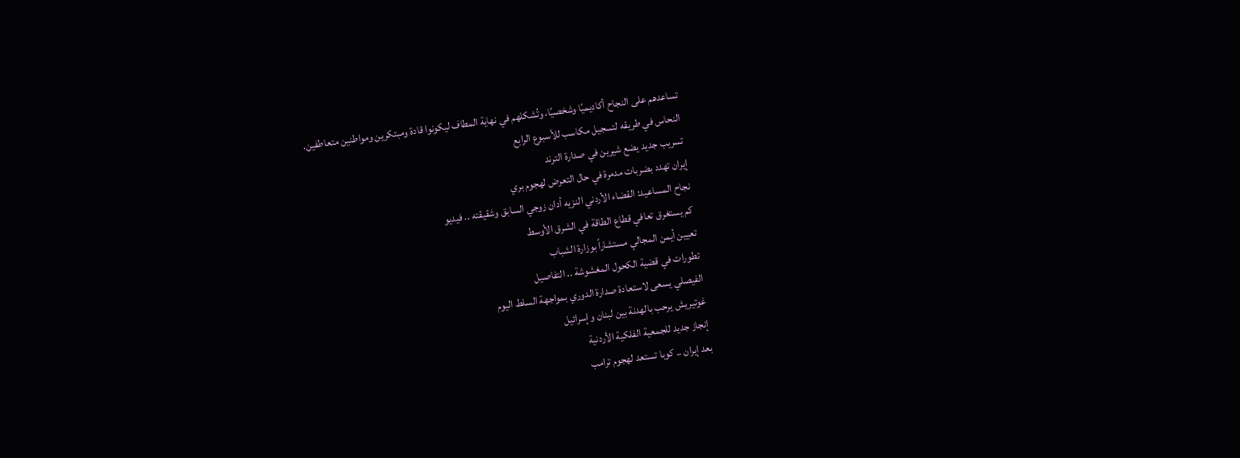تساعدهم على النجاح أكاديميًا وشخصيًا، وتُشكلهم في نهاية المطاف ليكونوا قادة ومبتكرين ومواطنين متعاطفين.
النحاس في طريقه لتسجيل مكاسب للأسبوع الرابع
تسريب جديد يضع شيرين في صدارة الترند
إيران تهدد بضربات مدمرة في حال التعرض لهجوم بري
نجاح المساعيد: القضاء الأردني النزيه أدان زوجي السابق وشقيقته .. فيديو
كم يستغرق تعافي قطاع الطاقة في الشرق الأوسط
تعيين أيمن المجالي مستشاراً بوزارة الشباب
تطورات في قضية الكحول المغشوشة .. التفاصيل
الفيصلي يسعى لاستعادة صدارة الدوري بمواجهة السلط اليوم
غوتيريش يرحب بالهدنة بين لبنان وإسرائيل
إنجاز جديد للجمعية الفلكية الأردنية
بعد إيران .. كوبا تستعد لهجوم ترامب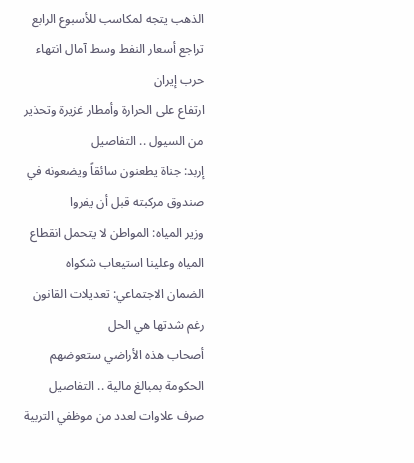الذهب يتجه لمكاسب للأسبوع الرابع
تراجع أسعار النفط وسط آمال انتهاء حرب إيران
ارتفاع على الحرارة وأمطار غزيرة وتحذير من السيول .. التفاصيل
إربد: جناة يطعنون سائقاً ويضعونه في صندوق مركبته قبل أن يفروا
وزير المياه: المواطن لا يتحمل انقطاع المياه وعلينا استيعاب شكواه
الضمان الاجتماعي: تعديلات القانون رغم شدتها هي الحل
أصحاب هذه الأراضي ستعوضهم الحكومة بمبالغ مالية .. التفاصيل
صرف علاوات لعدد من موظفي التربية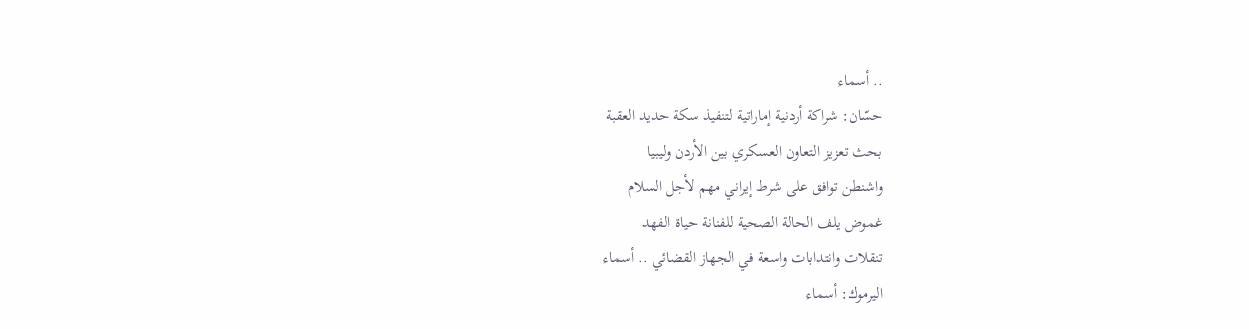.. أسماء
حسّان: شراكة أردنية إماراتية لتنفيذ سكة حديد العقبة
بحث تعزيز التعاون العسكري بين الأردن وليبيا
واشنطن توافق على شرط إيراني مهم لأجل السلام
غموض يلف الحالة الصحية للفنانة حياة الفهد
تنقلات وانتدابات واسعة في الجهاز القضائي .. أسماء
اليرموك: أسماء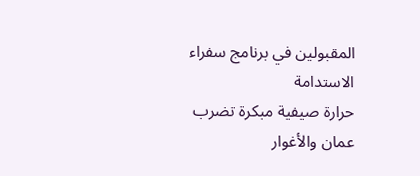المقبولين في برنامج سفراء الاستدامة
حرارة صيفية مبكرة تضرب عمان والأغوار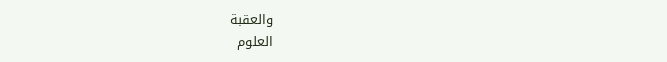والعقبة
العلوم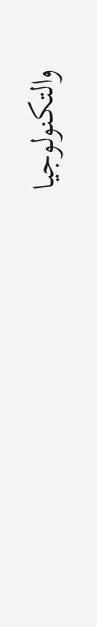والتكنولوجيا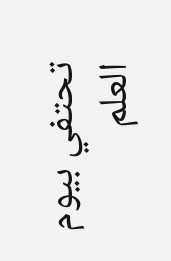تحتفي بيوم العلم